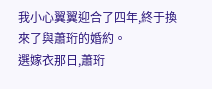我小心翼翼迎合了四年,終于換來了與蕭珩的婚約。
選嫁衣那日,蕭珩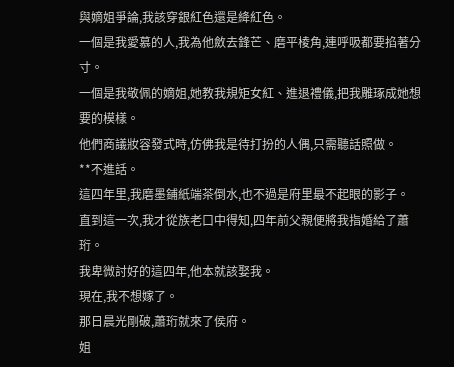與嫡姐爭論,我該穿銀紅色還是絳紅色。
一個是我愛慕的人,我為他斂去鋒芒、磨平棱角,連呼吸都要掐著分寸。
一個是我敬佩的嫡姐,她教我規矩女紅、進退禮儀,把我雕琢成她想要的模樣。
他們商議妝容發式時,仿佛我是待打扮的人偶,只需聽話照做。
**不進話。
這四年里,我磨墨鋪紙端茶倒水,也不過是府里最不起眼的影子。
直到這一次,我才從族老口中得知,四年前父親便將我指婚給了蕭珩。
我卑微討好的這四年,他本就該娶我。
現在,我不想嫁了。
那日晨光剛破,蕭珩就來了侯府。
姐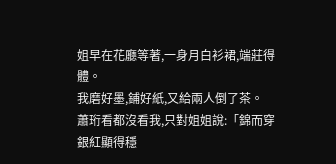姐早在花廳等著,一身月白衫裙,端莊得體。
我磨好墨,鋪好紙,又給兩人倒了茶。
蕭珩看都沒看我,只對姐姐說:「錦而穿銀紅顯得穩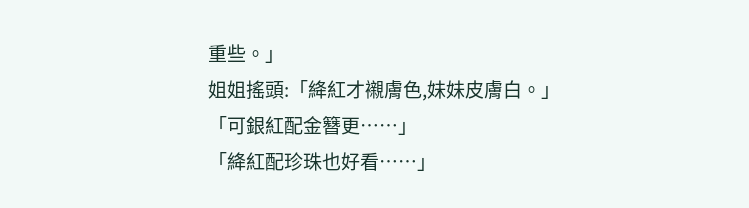重些。」
姐姐搖頭:「絳紅才襯膚色,妹妹皮膚白。」
「可銀紅配金簪更……」
「絳紅配珍珠也好看……」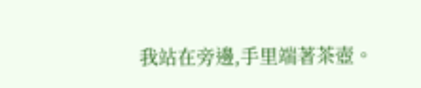我站在旁邊,手里端著茶壺。